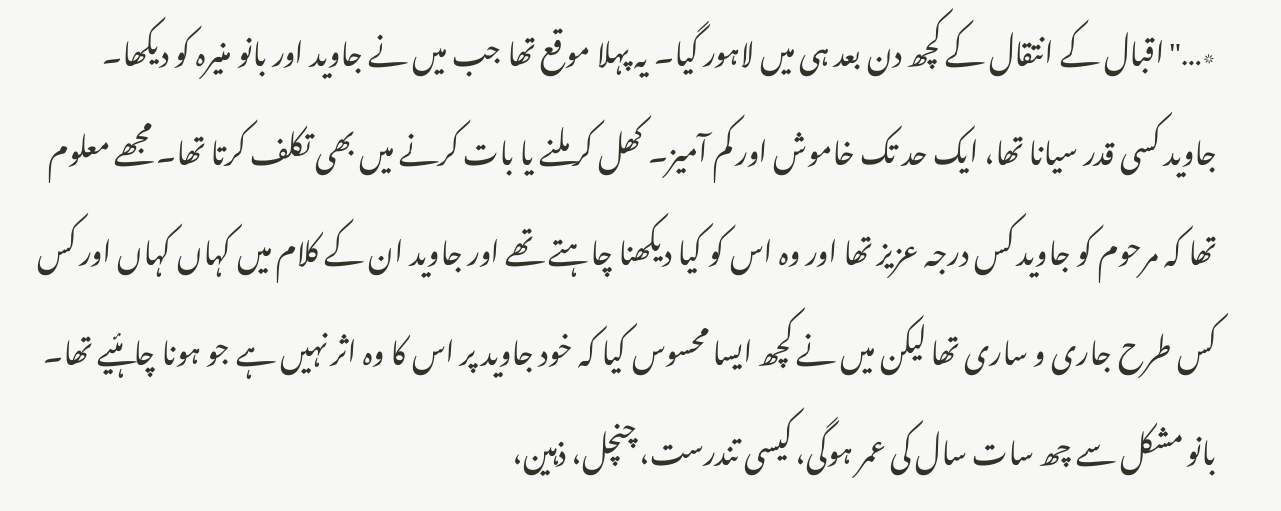٭…"اقبال کے انتقال کے کچھ دن بعد ہی میں لاہور گیا۔ یہ پہلا موقع تھا جب میں نے جاوید اور بانو منیرہ کو دیکھا۔
جاوید کسی قدر سیانا تھا، ایک حد تک خاموش اور کم آمیز۔ کھل کر ملنے یا بات کرنے میں بھی تکلف کرتا تھا۔ مجھے معلوم تھا کہ مرحوم کو جاوید کس درجہ عزیز تھا اور وہ اس کو کیا دیکھنا چاہتے تھے اور جاوید ان کے کلام میں کہاں کہاں اور کس کس طرح جاری و ساری تھا لیکن میں نے کچھ ایسا محسوس کیا کہ خود جاوید پر اس کا وہ اثر نہیں ہے جو ہونا چاہئیے تھا۔
بانو مشکل سے چھ سات سال کی عمر ہوگی، کیسی تندرست، چنچل، ذہین،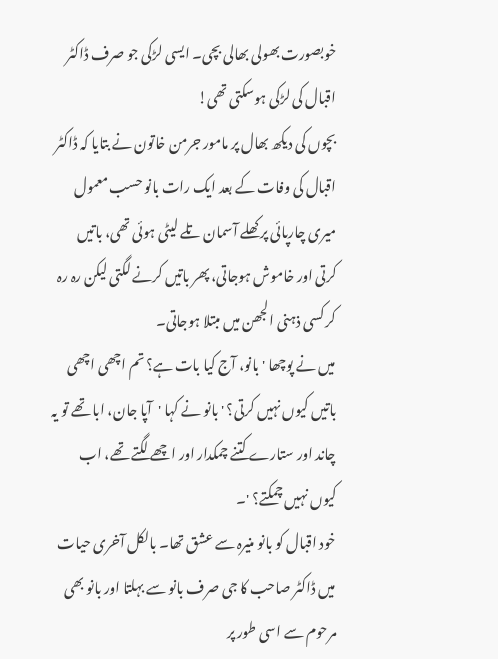خوبصورت بھولی بھالی بچی۔ ایسی لڑکی جو صرف ڈاکٹر اقبال کی لڑکی ہوسکتی تھی!
بچوں کی دیکھ بھال پر مامور جرمن خاتون نے بتایا کہ ڈاکٹر اقبال کی وفات کے بعد ایک رات بانو حسب معمول میری چارپائی پر کھلے آسمان تلے لیٹی ہوئی تھی، باتیں کرتی اور خاموش ہوجاتی، پھر باتیں کرنے لگتی لیکن رہ رہ کر کسی ذہنی الجھن میں مبتلا ہوجاتی۔
میں نے پوچھا 'بانو، آج کیا بات ہے؟ تم اچھی اچھی باتیں کیوں نہیں کرتی؟ ' بانو نے کہا 'آپا جان، ابا تھے تو یہ چاند اور ستارے کتنے چمکدار اور اچھے لگتے تھے، اب کیوں نہیں چمکتے؟ '۔
خود اقبال کو بانو منیرہ سے عشق تھا۔ بالکل آخری حیات میں ڈاکٹر صاحب کا جی صرف بانو سے بہلتا اور بانو بھی مرحوم سے اسی طور پر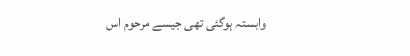وابستہ ہوگئی تھی جیسے مرحوم اس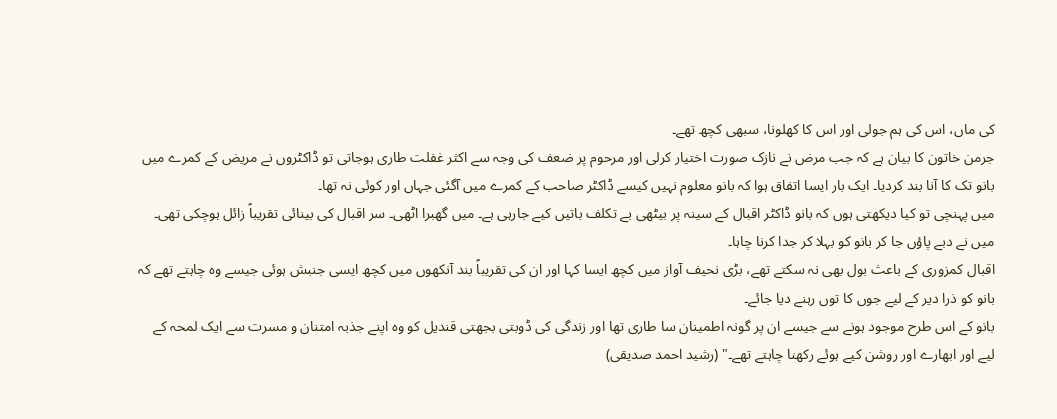کی ماں، اس کی ہم جولی اور اس کا کھلونا، سبھی کچھ تھے۔
جرمن خاتون کا بیان ہے کہ جب مرض نے نازک صورت اختیار کرلی اور مرحوم پر ضعف کی وجہ سے اکثر غفلت طاری ہوجاتی تو ڈاکٹروں نے مریض کے کمرے میں بانو تک کا آنا بند کردیا۔ ایک بار ایسا اتفاق ہوا کہ بانو معلوم نہیں کیسے ڈاکٹر صاحب کے کمرے میں آگئی جہاں اور کوئی نہ تھا۔
میں پہنچی تو کیا دیکھتی ہوں کہ بانو ڈاکٹر اقبال کے سینہ پر بیٹھی بے تکلف باتیں کیے جارہی ہے۔ میں گھبرا اٹھی۔ سر اقبال کی بینائی تقریباً زائل ہوچکی تھی۔ میں نے دبے پاؤں جا کر بانو کو بہلا کر جدا کرنا چاہا۔
اقبال کمزوری کے باعث بول بھی نہ سکتے تھے، بڑی نحیف آواز میں کچھ ایسا کہا اور ان کی تقریباً بند آنکھوں میں کچھ ایسی جنبش ہوئی جیسے وہ چاہتے تھے کہ بانو کو ذرا دیر کے لیے جوں کا توں رہنے دیا جائے۔
بانو کے اس طرح موجود ہونے سے جیسے ان پر گونہ اطمینان سا طاری تھا اور زندگی کی ڈوبتی بجھتی قندیل کو وہ اپنے جذبہ امتنان و مسرت سے ایک لمحہ کے لیے اور ابھارے اور روشن کیے ہوئے رکھنا چاہتے تھے۔" (رشید احمد صدیقی)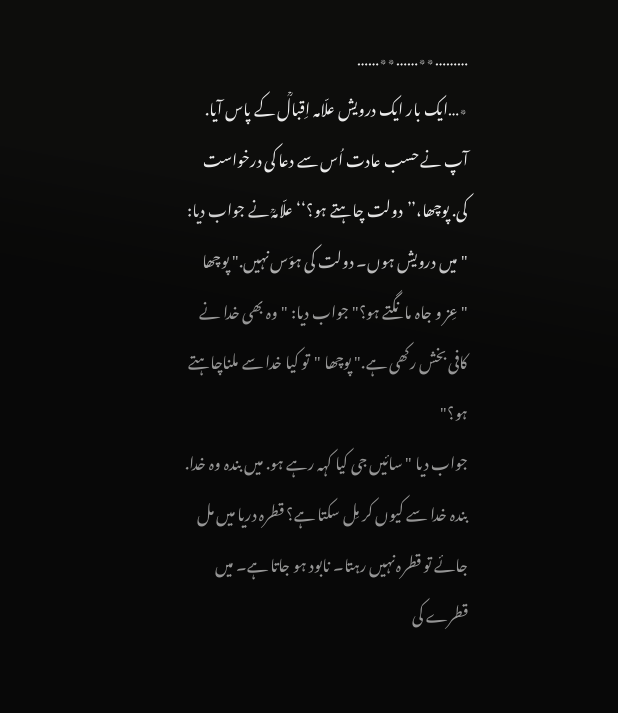………٭٭……٭٭……
٭…ایک بار ایک درویش علّامہ اِقبالؒ کے پاس آیا. آپ نے حسب عادت اُس سے دعا کی درخواست کی. پوچھا،’’دولت چاہتے ہو؟‘‘ علّامہؒ نے جواب دیا: "میں درویش ہوں۔ دولت کی ہوَس نہیں." پوچھا "عِز و جاہ مانگتے ہو؟" جواب دیا: "وہ بھی خدا نے کافی بخش رکھی ہے." پوچھا "تو کیا خدا سے ملناچاہتے ہو؟"
جواب دیا "سائیں جی کیا کہہ رہے ہو. میں بندہ وہ خدا. بندہ خدا سے کیوں کر مِل سکتا ہے؟ قطرہ دریا میں مل جائے تو قطرہ نہیں رہتا۔ نابود ہو جاتا ہے۔ میں قطرے کی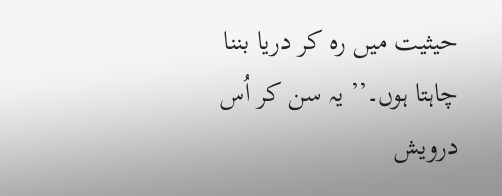حیثیت میں رہ کر دریا بننا چاہتا ہوں۔’’ یہ سن کر اُس درویش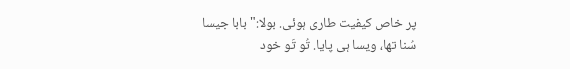پر خاص کیفیت طاری ہوئی. بولا:" بابا جیسا سُنا تھا، ویسا ہی پایا. تُو تَو خود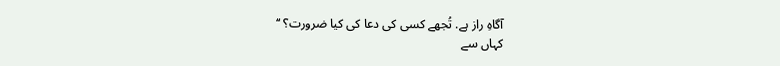آگاہِ راز ہے. تُجھے کسی کی دعا کی کیا ضرورت؟ ‘‘
کہاں سے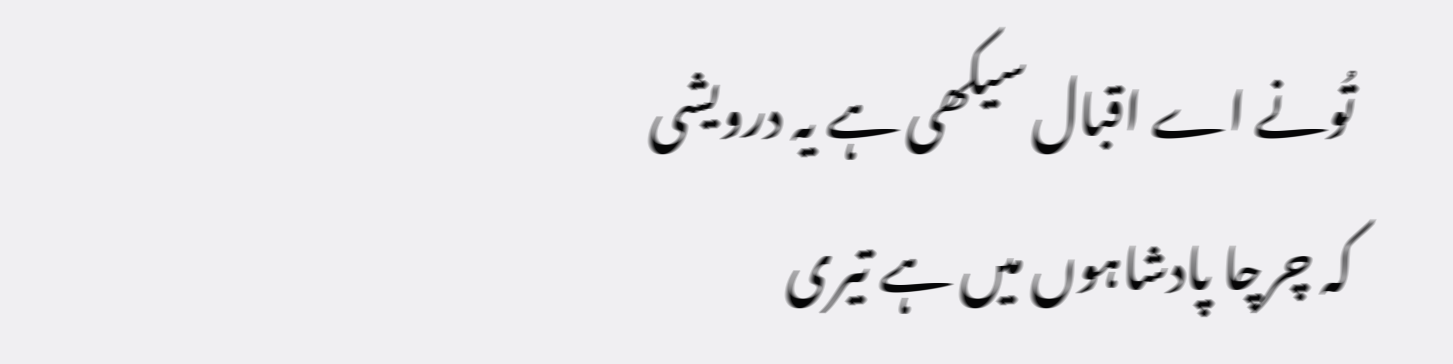تُونے اے اقبال سیکھی ہے یہ درویشی
کہ چرچا پادشاہوں میں ہے تیری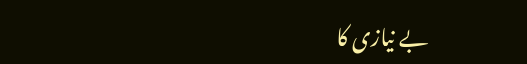بے نیازی کا